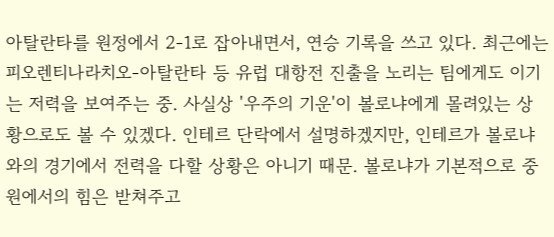아탈란타를 원정에서 2-1로 잡아내면서, 연승 기록을 쓰고 있다. 최근에는 피오렌티나라치오-아탈란타 등 유럽 대항전 진출을 노리는 팀에게도 이기는 저력을 보여주는 중. 사실상 '우주의 기운'이 볼로냐에게 몰려있는 상황으로도 볼 수 있겠다. 인테르 단락에서 설명하겠지만, 인테르가 볼로냐와의 경기에서 전력을 다할 상황은 아니기 때문. 볼로냐가 기본적으로 중원에서의 힘은 받쳐주고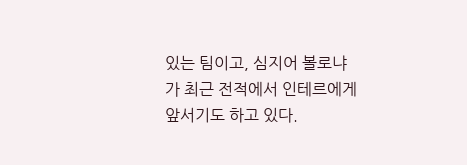있는 팀이고, 심지어 볼로냐가 최근 전적에서 인테르에게 앞서기도 하고 있다.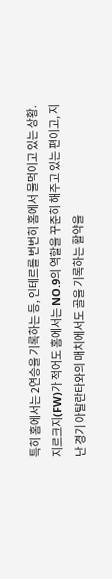특히 홈에서는 2연승을 기록하는 등, 인테르를 번번히 홈에서 물먹이고 있는 상황. 지르크지(FW)가 적어도 홈에서는 NO.9의 역할을 꾸준히 해주고 있는 편이고, 지난 경기 아탈란타와의 매치에서도 골을 기록하는 활약을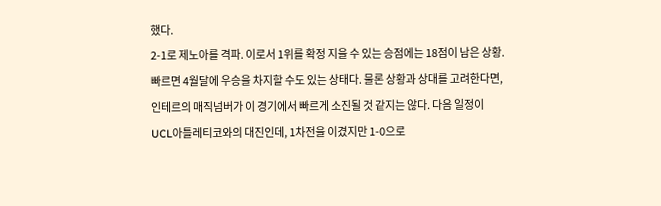했다.
2-1로 제노아를 격파. 이로서 1위를 확정 지을 수 있는 승점에는 18점이 남은 상황. 빠르면 4월달에 우승을 차지할 수도 있는 상태다. 물론 상황과 상대를 고려한다면, 인테르의 매직넘버가 이 경기에서 빠르게 소진될 것 같지는 않다. 다음 일정이 UCL아틀레티코와의 대진인데, 1차전을 이겼지만 1-0으로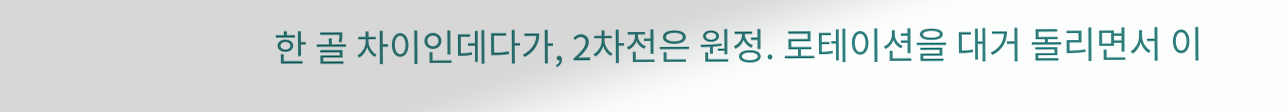한 골 차이인데다가, 2차전은 원정. 로테이션을 대거 돌리면서 이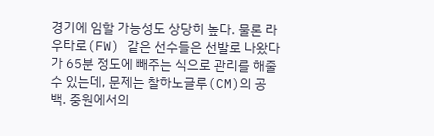경기에 임할 가능성도 상당히 높다. 물론 라우타로(FW) 같은 선수들은 선발로 나왔다가 65분 정도에 빼주는 식으로 관리를 해줄 수 있는데, 문제는 찰하노글루(CM)의 공백. 중원에서의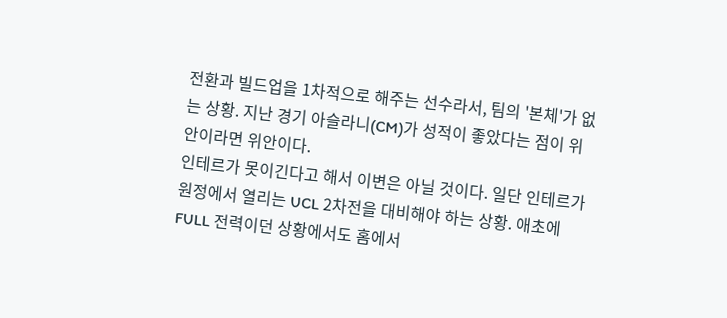전환과 빌드업을 1차적으로 해주는 선수라서, 팀의 '본체'가 없는 상황. 지난 경기 아슬라니(CM)가 성적이 좋았다는 점이 위안이라면 위안이다.
인테르가 못이긴다고 해서 이변은 아닐 것이다. 일단 인테르가 원정에서 열리는 UCL 2차전을 대비해야 하는 상황. 애초에 FULL 전력이던 상황에서도 홈에서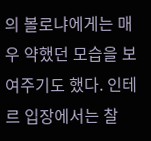의 볼로냐에게는 매우 약했던 모습을 보여주기도 했다. 인테르 입장에서는 찰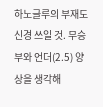하노글루의 부재도 신경 쓰일 것. 무승부와 언더(2.5) 양상을 생각해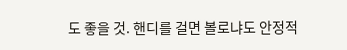도 좋을 것. 핸디를 걸면 볼로냐도 안정적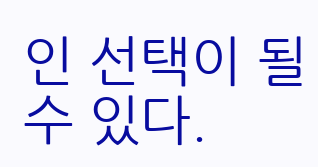인 선택이 될 수 있다.